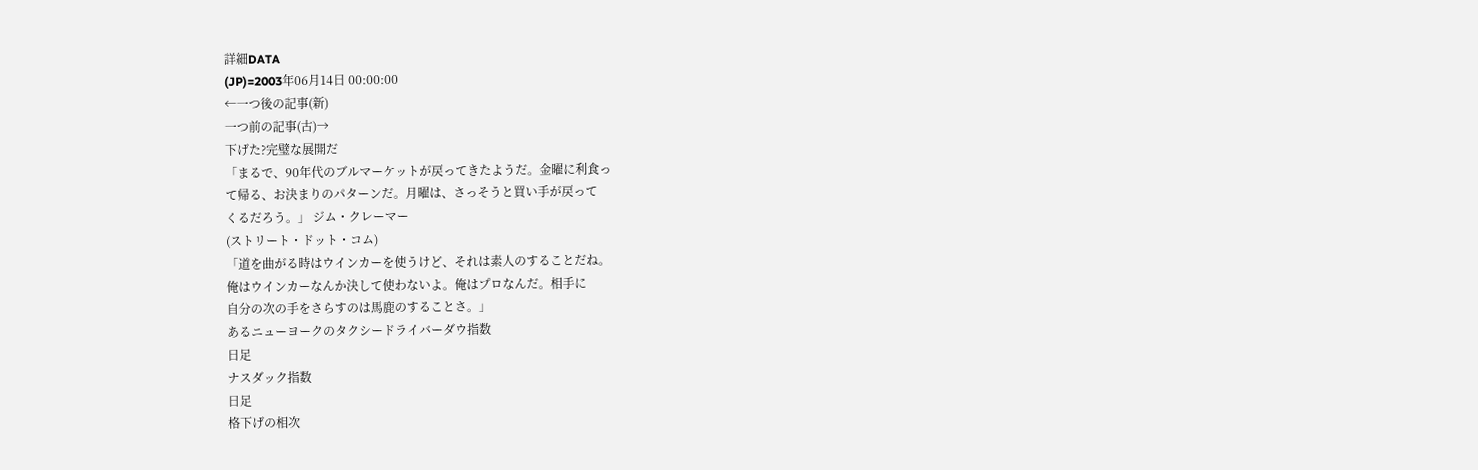詳細DATA
(JP)=2003年06月14日 00:00:00
←一つ後の記事(新)
一つ前の記事(古)→
下げた?完璧な展開だ
「まるで、90年代のブルマーケットが戻ってきたようだ。金曜に利食っ
て帰る、お決まりのパターンだ。月曜は、さっそうと買い手が戻って
くるだろう。」 ジム・クレーマー
(ストリート・ドット・コム)
「道を曲がる時はウインカーを使うけど、それは素人のすることだね。
俺はウインカーなんか決して使わないよ。俺はプロなんだ。相手に
自分の次の手をさらすのは馬鹿のすることさ。」
あるニューヨークのタクシードライバーダウ指数
日足
ナスダック指数
日足
格下げの相次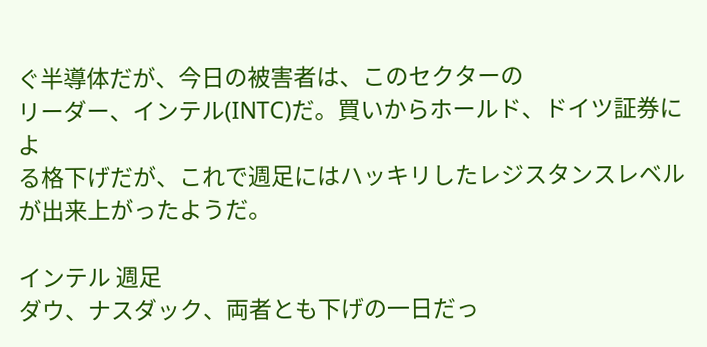ぐ半導体だが、今日の被害者は、このセクターの
リーダー、インテル(INTC)だ。買いからホールド、ドイツ証券によ
る格下げだが、これで週足にはハッキリしたレジスタンスレベル
が出来上がったようだ。

インテル 週足
ダウ、ナスダック、両者とも下げの一日だっ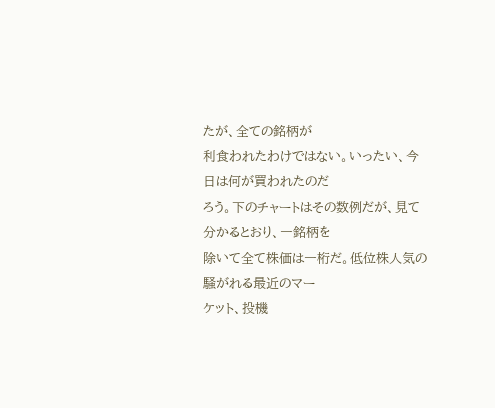たが、全ての銘柄が
利食われたわけではない。いったい、今日は何が買われたのだ
ろう。下のチャートはその数例だが、見て分かるとおり、一銘柄を
除いて全て株価は一桁だ。低位株人気の騒がれる最近のマー
ケット、投機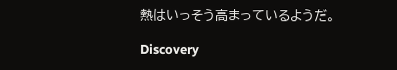熱はいっそう高まっているようだ。

Discovery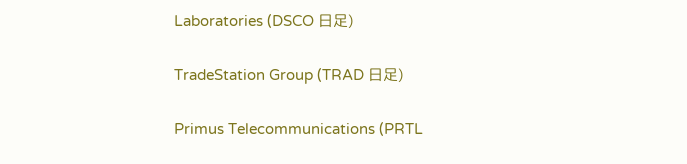Laboratories (DSCO 日足)

TradeStation Group (TRAD 日足)

Primus Telecommunications (PRTL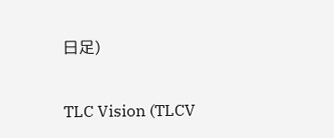日足)

TLC Vision (TLCV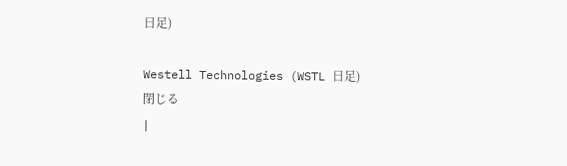日足)

Westell Technologies (WSTL 日足)
閉じる
|